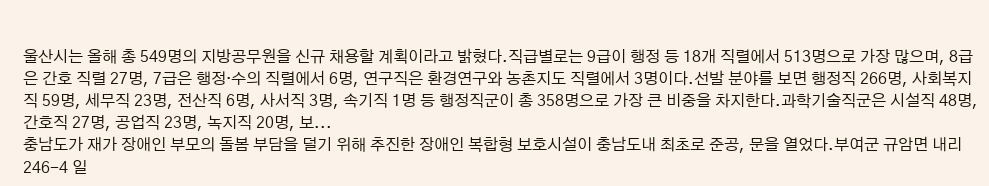울산시는 올해 총 549명의 지방공무원을 신규 채용할 계획이라고 밝혔다.직급별로는 9급이 행정 등 18개 직렬에서 513명으로 가장 많으며, 8급은 간호 직렬 27명, 7급은 행정·수의 직렬에서 6명, 연구직은 환경연구와 농촌지도 직렬에서 3명이다.선발 분야를 보면 행정직 266명, 사회복지직 59명, 세무직 23명, 전산직 6명, 사서직 3명, 속기직 1명 등 행정직군이 총 358명으로 가장 큰 비중을 차지한다.과학기술직군은 시설직 48명, 간호직 27명, 공업직 23명, 녹지직 20명, 보...
충남도가 재가 장애인 부모의 돌봄 부담을 덜기 위해 추진한 장애인 복합형 보호시설이 충남도내 최초로 준공, 문을 열었다.부여군 규암면 내리 246-4 일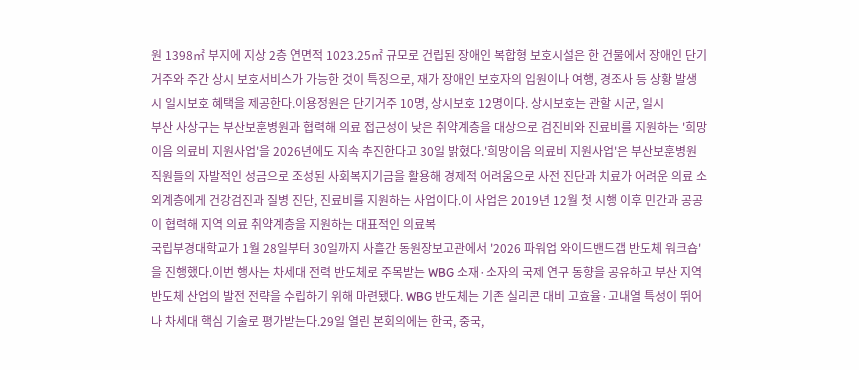원 1398㎡ 부지에 지상 2층 연면적 1023.25㎡ 규모로 건립된 장애인 복합형 보호시설은 한 건물에서 장애인 단기 거주와 주간 상시 보호서비스가 가능한 것이 특징으로, 재가 장애인 보호자의 입원이나 여행, 경조사 등 상황 발생 시 일시보호 혜택을 제공한다.이용정원은 단기거주 10명, 상시보호 12명이다. 상시보호는 관할 시군, 일시
부산 사상구는 부산보훈병원과 협력해 의료 접근성이 낮은 취약계층을 대상으로 검진비와 진료비를 지원하는 '희망이음 의료비 지원사업'을 2026년에도 지속 추진한다고 30일 밝혔다.'희망이음 의료비 지원사업'은 부산보훈병원 직원들의 자발적인 성금으로 조성된 사회복지기금을 활용해 경제적 어려움으로 사전 진단과 치료가 어려운 의료 소외계층에게 건강검진과 질병 진단, 진료비를 지원하는 사업이다.이 사업은 2019년 12월 첫 시행 이후 민간과 공공이 협력해 지역 의료 취약계층을 지원하는 대표적인 의료복
국립부경대학교가 1월 28일부터 30일까지 사흘간 동원장보고관에서 '2026 파워업 와이드밴드갭 반도체 워크숍'을 진행했다.이번 행사는 차세대 전력 반도체로 주목받는 WBG 소재·소자의 국제 연구 동향을 공유하고 부산 지역 반도체 산업의 발전 전략을 수립하기 위해 마련됐다. WBG 반도체는 기존 실리콘 대비 고효율·고내열 특성이 뛰어나 차세대 핵심 기술로 평가받는다.29일 열린 본회의에는 한국, 중국,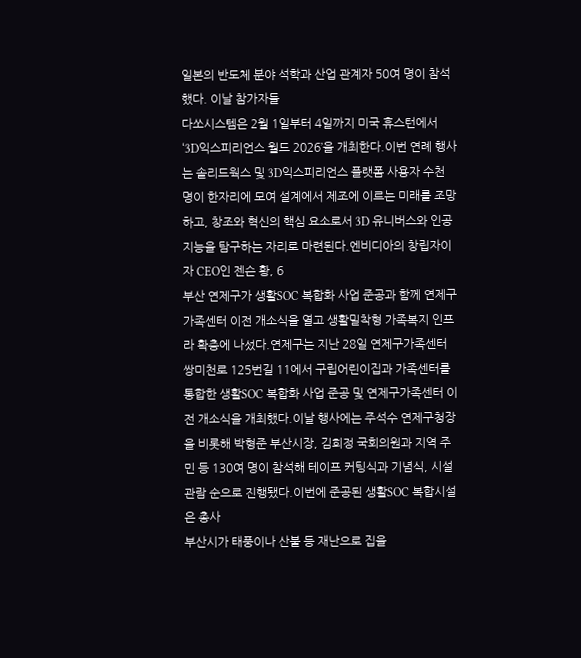일본의 반도체 분야 석학과 산업 관계자 50여 명이 참석했다. 이날 참가자들
다쏘시스템은 2월 1일부터 4일까지 미국 휴스턴에서 ‘3D익스피리언스 월드 2026’을 개최한다.이번 연례 행사는 솔리드웍스 및 3D익스피리언스 플랫폼 사용자 수천 명이 한자리에 모여 설계에서 제조에 이르는 미래를 조망하고, 창조와 혁신의 핵심 요소로서 3D 유니버스와 인공지능을 탐구하는 자리로 마련된다.엔비디아의 창립자이자 CEO인 젠슨 황, 6
부산 연제구가 생활SOC 복합화 사업 준공과 함께 연제구가족센터 이전 개소식을 열고 생활밀착형 가족복지 인프라 확충에 나섰다.연제구는 지난 28일 연제구가족센터 쌍미천로 125번길 11에서 구립어린이집과 가족센터를 통합한 생활SOC 복합화 사업 준공 및 연제구가족센터 이전 개소식을 개최했다.이날 행사에는 주석수 연제구청장을 비롯해 박형준 부산시장, 김희정 국회의원과 지역 주민 등 130여 명이 참석해 테이프 커팅식과 기념식, 시설 관람 순으로 진행됐다.이번에 준공된 생활SOC 복합시설은 총사
부산시가 태풍이나 산불 등 재난으로 집을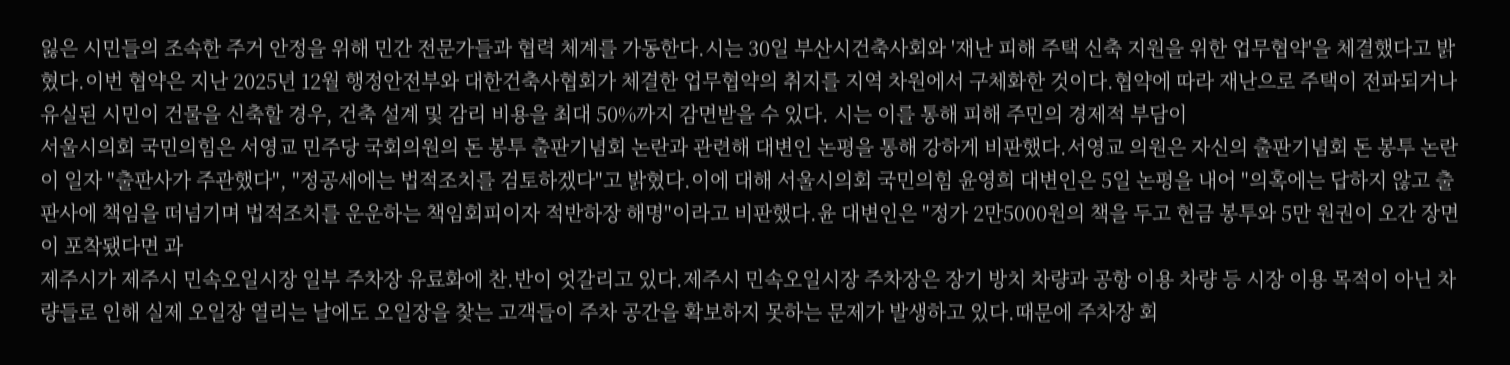잃은 시민들의 조속한 주거 안정을 위해 민간 전문가들과 협력 체계를 가동한다.시는 30일 부산시건축사회와 '재난 피해 주택 신축 지원을 위한 업무협약'을 체결했다고 밝혔다.이번 협약은 지난 2025년 12월 행정안전부와 대한건축사협회가 체결한 업무협약의 취지를 지역 차원에서 구체화한 것이다.협약에 따라 재난으로 주택이 전파되거나 유실된 시민이 건물을 신축할 경우, 건축 설계 및 감리 비용을 최대 50%까지 감면받을 수 있다. 시는 이를 통해 피해 주민의 경제적 부담이
서울시의회 국민의힘은 서영교 민주당 국회의원의 돈 봉투 출판기념회 논란과 관련해 대변인 논평을 통해 강하게 비판했다.서영교 의원은 자신의 출판기념회 돈 봉투 논란이 일자 "출판사가 주관했다", "정공세에는 법적조치를 검토하겠다"고 밝혔다.이에 대해 서울시의회 국민의힘 윤영희 대변인은 5일 논평을 내어 "의혹에는 답하지 않고 출판사에 책임을 떠넘기며 법적조치를 운운하는 책임회피이자 적반하장 해명"이라고 비판했다.윤 대변인은 "정가 2만5000원의 책을 두고 현금 봉투와 5만 원권이 오간 장면이 포착됐다면 과
제주시가 제주시 민속오일시장 일부 주차장 유료화에 찬.반이 엇갈리고 있다.제주시 민속오일시장 주차장은 장기 방치 차량과 공항 이용 차량 등 시장 이용 목적이 아닌 차량들로 인해 실제 오일장 열리는 날에도 오일장을 찾는 고객들이 주차 공간을 확보하지 못하는 문제가 발생하고 있다.때문에 주차장 회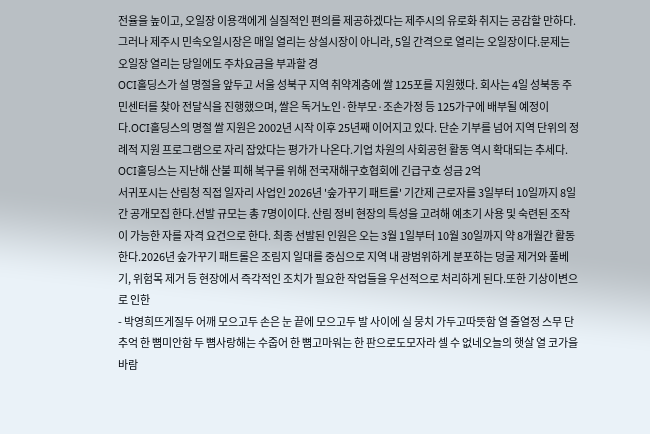전율을 높이고, 오일장 이용객에게 실질적인 편의를 제공하겠다는 제주시의 유로화 취지는 공감할 만하다.그러나 제주시 민속오일시장은 매일 열리는 상설시장이 아니라, 5일 간격으로 열리는 오일장이다.문제는 오일장 열리는 당일에도 주차요금을 부과할 경
OCI홀딩스가 설 명절을 앞두고 서울 성북구 지역 취약계층에 쌀 125포를 지원했다. 회사는 4일 성북동 주민센터를 찾아 전달식을 진행했으며, 쌀은 독거노인·한부모·조손가정 등 125가구에 배부될 예정이다.OCI홀딩스의 명절 쌀 지원은 2002년 시작 이후 25년째 이어지고 있다. 단순 기부를 넘어 지역 단위의 정례적 지원 프로그램으로 자리 잡았다는 평가가 나온다.기업 차원의 사회공헌 활동 역시 확대되는 추세다. OCI홀딩스는 지난해 산불 피해 복구를 위해 전국재해구호협회에 긴급구호 성금 2억
서귀포시는 산림청 직접 일자리 사업인 2026년 '숲가꾸기 패트롤' 기간제 근로자를 3일부터 10일까지 8일간 공개모집 한다.선발 규모는 총 7명이이다. 산림 정비 현장의 특성을 고려해 예초기 사용 및 숙련된 조작이 가능한 자를 자격 요건으로 한다. 최종 선발된 인원은 오는 3월 1일부터 10월 30일까지 약 8개월간 활동한다.2026년 숲가꾸기 패트롤은 조림지 일대를 중심으로 지역 내 광범위하게 분포하는 덩굴 제거와 풀베기, 위험목 제거 등 현장에서 즉각적인 조치가 필요한 작업들을 우선적으로 처리하게 된다.또한 기상이변으로 인한
- 박영희뜨게질두 어깨 모으고두 손은 눈 끝에 모으고두 발 사이에 실 뭉치 가두고따뜻함 열 줄열정 스무 단추억 한 뼘미안함 두 뼘사랑해는 수줍어 한 뼘고마워는 한 판으로도모자라 셀 수 없네오늘의 햇살 열 코가을바람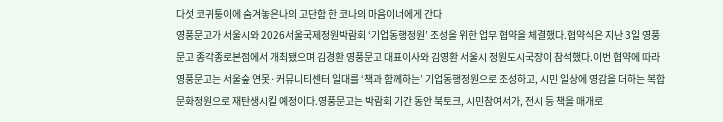다섯 코귀퉁이에 숨겨놓은나의 고단함 한 코나의 마음이너에게 간다
영풍문고가 서울시와 2026서울국제정원박람회 ‘기업동행정원’ 조성을 위한 업무 협약을 체결했다.협약식은 지난 3일 영풍문고 종각종로본점에서 개최됐으며 김경환 영풍문고 대표이사와 김영환 서울시 정원도시국장이 참석했다.이번 협약에 따라 영풍문고는 서울숲 연못·커뮤니티센터 일대를 ‘책과 함께하는’ 기업동행정원으로 조성하고, 시민 일상에 영감을 더하는 복합문화정원으로 재탄생시킬 예정이다.영풍문고는 박람회 기간 동안 북토크, 시민참여서가, 전시 등 책을 매개로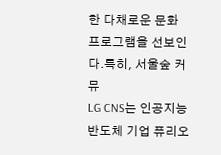한 다채로운 문화 프로그램을 선보인다.특히, 서울숲 커뮤
LG CNS는 인공지능 반도체 기업 퓨리오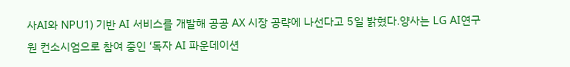사AI와 NPU1) 기반 AI 서비스를 개발해 공공 AX 시장 공략에 나선다고 5일 밝혔다.양사는 LG AI연구원 컨소시엄으로 참여 중인 ‘독자 AI 파운데이션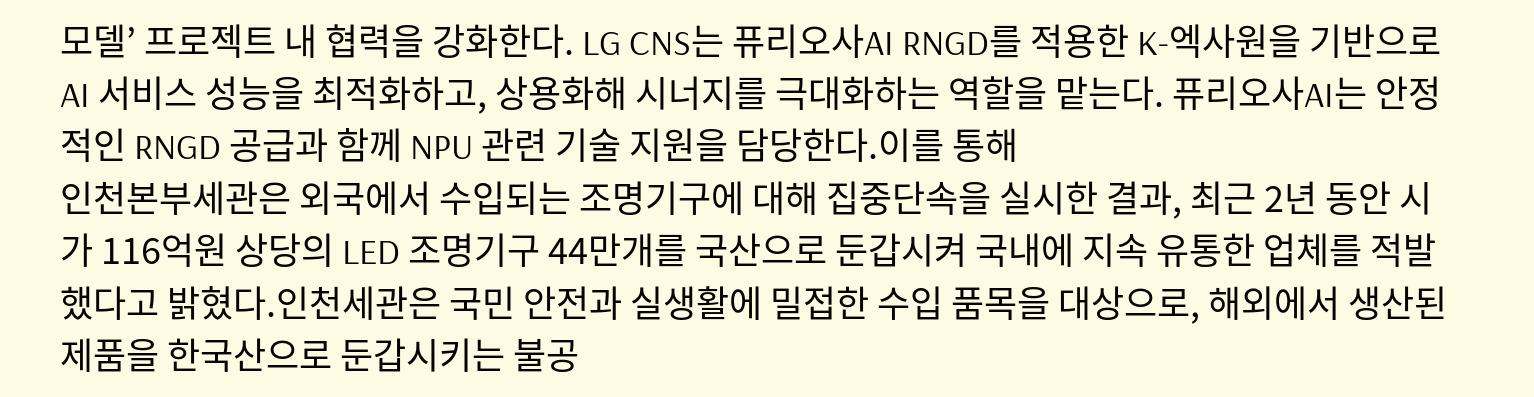모델’ 프로젝트 내 협력을 강화한다. LG CNS는 퓨리오사AI RNGD를 적용한 K-엑사원을 기반으로 AI 서비스 성능을 최적화하고, 상용화해 시너지를 극대화하는 역할을 맡는다. 퓨리오사AI는 안정적인 RNGD 공급과 함께 NPU 관련 기술 지원을 담당한다.이를 통해
인천본부세관은 외국에서 수입되는 조명기구에 대해 집중단속을 실시한 결과, 최근 2년 동안 시가 116억원 상당의 LED 조명기구 44만개를 국산으로 둔갑시켜 국내에 지속 유통한 업체를 적발했다고 밝혔다.인천세관은 국민 안전과 실생활에 밀접한 수입 품목을 대상으로, 해외에서 생산된 제품을 한국산으로 둔갑시키는 불공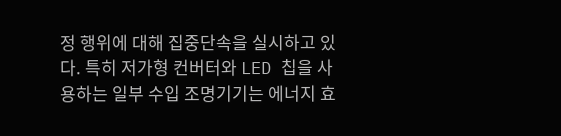정 행위에 대해 집중단속을 실시하고 있다. 특히 저가형 컨버터와 LED 칩을 사용하는 일부 수입 조명기기는 에너지 효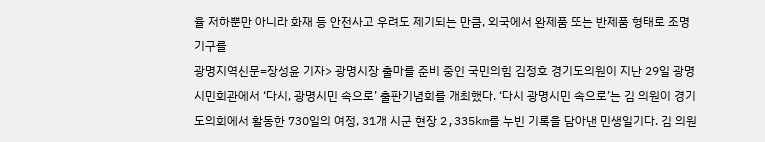율 저하뿐만 아니라 화재 등 안전사고 우려도 제기되는 만큼, 외국에서 완제품 또는 반제품 형태로 조명기구를
광명지역신문=장성윤 기자> 광명시장 출마를 준비 중인 국민의힘 김정호 경기도의원이 지난 29일 광명시민회관에서 ‘다시, 광명시민 속으로’ 출판기념회를 개최했다. ‘다시 광명시민 속으로’는 김 의원이 경기도의회에서 활동한 730일의 여정, 31개 시군 현장 2,335km를 누빈 기록을 담아낸 민생일기다. 김 의원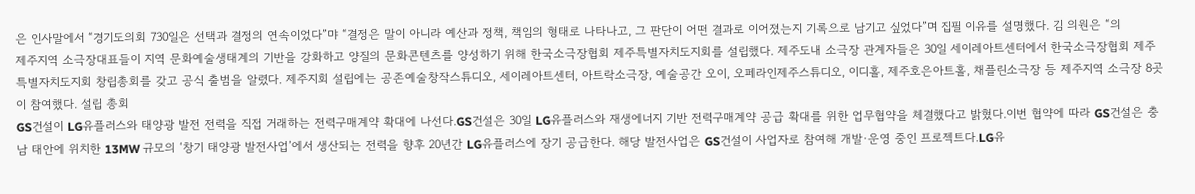은 인사말에서 “경기도의회 730일은 선택과 결정의 연속이었다”먀 “결정은 말이 아니라 예산과 정책, 책임의 형태로 나타나고, 그 판단이 어떤 결과로 이어졌는지 기록으로 남기고 싶었다”며 집필 이유를 설명했다. 김 의원은 “의
제주지역 소극장대표들이 지역 문화예술생태계의 기반을 강화하고 양질의 문화콘텐츠를 양성하기 위해 한국소극장협회 제주특별자치도지회를 설립했다. 제주도내 소극장 관계자들은 30일 세이레아트센터에서 한국소극장협회 제주특별자치도지회 창립총회를 갖고 공식 출범을 알렸다. 제주지회 설립에는 공존예술창작스튜디오, 세이레아트센터, 아트락소극장, 예술공간 오이, 오페라인제주스튜디오, 이디홀, 제주호은아트홀, 채플린소극장 등 제주지역 소극장 8곳이 참여했다. 설립 총회
GS건설이 LG유플러스와 태양광 발전 전력을 직접 거래하는 전력구매계약 확대에 나선다.GS건설은 30일 LG유플러스와 재생에너지 기반 전력구매계약 공급 확대를 위한 업무협약을 체결했다고 밝혔다.이번 협약에 따라 GS건설은 충남 태안에 위치한 13MW 규모의 ‘창기 태양광 발전사업’에서 생산되는 전력을 향후 20년간 LG유플러스에 장기 공급한다. 해당 발전사업은 GS건설이 사업자로 참여해 개발·운영 중인 프로젝트다.LG유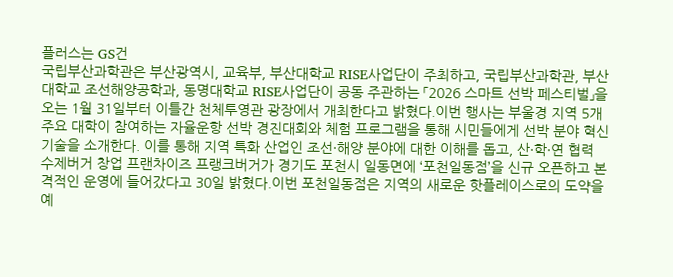플러스는 GS건
국립부산과학관은 부산광역시, 교육부, 부산대학교 RISE사업단이 주최하고, 국립부산과학관, 부산대학교 조선해양공학과, 동명대학교 RISE사업단이 공동 주관하는 「2026 스마트 선박 페스티벌」을 오는 1월 31일부터 이틀간 천체투영관 광장에서 개최한다고 밝혔다.이번 행사는 부울경 지역 5개 주요 대학이 참여하는 자율운항 선박 경진대회와 체험 프로그램을 통해 시민들에게 선박 분야 혁신 기술을 소개한다. 이를 통해 지역 특화 산업인 조선·해양 분야에 대한 이해를 돕고, 산·학·연 협력
수제버거 창업 프랜차이즈 프랭크버거가 경기도 포천시 일동면에 ‘포천일동점’을 신규 오픈하고 본격적인 운영에 들어갔다고 30일 밝혔다.이번 포천일동점은 지역의 새로운 핫플레이스로의 도약을 예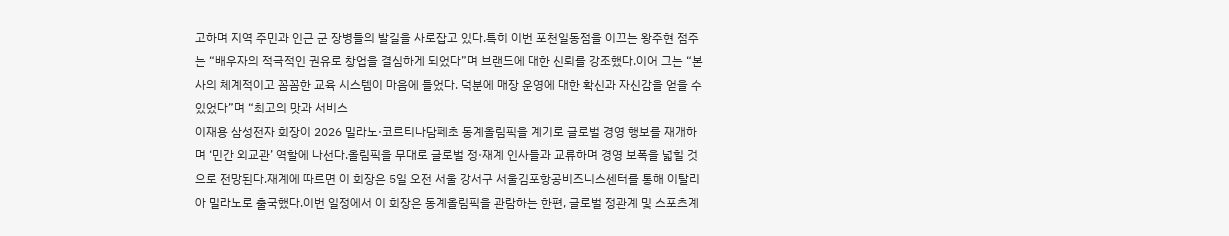고하며 지역 주민과 인근 군 장병들의 발길을 사로잡고 있다.특히 이번 포천일동점을 이끄는 왕주현 점주는 “배우자의 적극적인 권유로 창업을 결심하게 되었다”며 브랜드에 대한 신뢰를 강조했다.이어 그는 “본사의 체계적이고 꼼꼼한 교육 시스템이 마음에 들었다. 덕분에 매장 운영에 대한 확신과 자신감을 얻을 수 있었다”며 “최고의 맛과 서비스
이재용 삼성전자 회장이 2026 밀라노·코르티나담페초 동계올림픽을 계기로 글로벌 경영 행보를 재개하며 ‘민간 외교관’ 역할에 나선다.올림픽을 무대로 글로벌 정·재계 인사들과 교류하며 경영 보폭을 넓힐 것으로 전망된다.재계에 따르면 이 회장은 5일 오전 서울 강서구 서울김포항공비즈니스센터를 통해 이탈리아 밀라노로 출국했다.이번 일정에서 이 회장은 동계올림픽을 관람하는 한편, 글로벌 정관계 및 스포츠계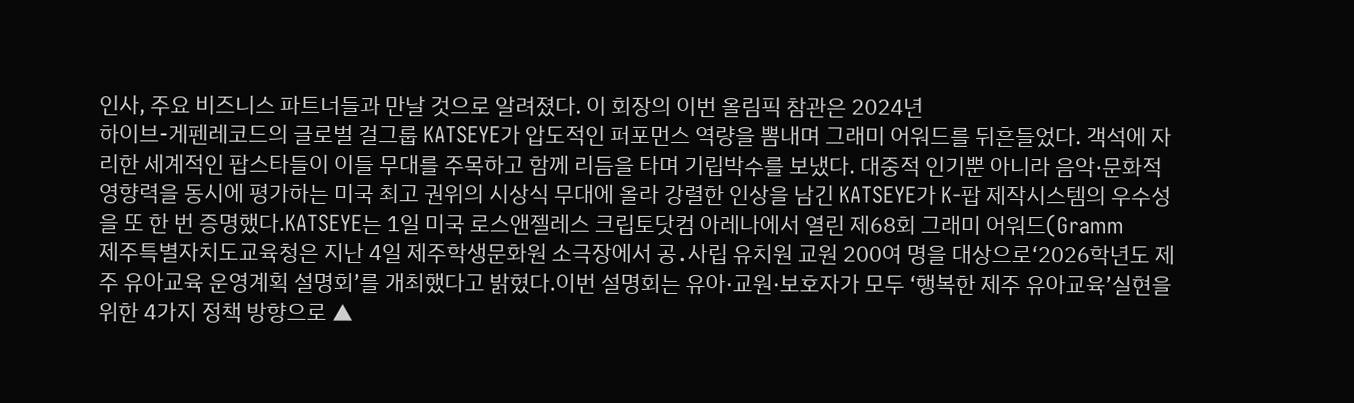인사, 주요 비즈니스 파트너들과 만날 것으로 알려졌다. 이 회장의 이번 올림픽 참관은 2024년
하이브-게펜레코드의 글로벌 걸그룹 KATSEYE가 압도적인 퍼포먼스 역량을 뽐내며 그래미 어워드를 뒤흔들었다. 객석에 자리한 세계적인 팝스타들이 이들 무대를 주목하고 함께 리듬을 타며 기립박수를 보냈다. 대중적 인기뿐 아니라 음악·문화적 영향력을 동시에 평가하는 미국 최고 권위의 시상식 무대에 올라 강렬한 인상을 남긴 KATSEYE가 K-팝 제작시스템의 우수성을 또 한 번 증명했다.KATSEYE는 1일 미국 로스앤젤레스 크립토닷컴 아레나에서 열린 제68회 그래미 어워드(Gramm
제주특별자치도교육청은 지난 4일 제주학생문화원 소극장에서 공․사립 유치원 교원 200여 명을 대상으로‘2026학년도 제주 유아교육 운영계획 설명회’를 개최했다고 밝혔다.이번 설명회는 유아·교원·보호자가 모두 ‘행복한 제주 유아교육’실현을 위한 4가지 정책 방향으로 ▲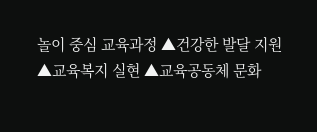놀이 중심 교육과정 ▲건강한 발달 지원 ▲교육복지 실현 ▲교육공동체 문화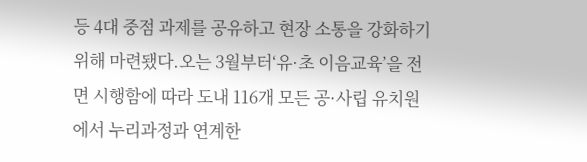등 4대 중점 과제를 공유하고 현장 소통을 강화하기 위해 마련됐다.오는 3월부터‘유·초 이음교육’을 전면 시행함에 따라 도내 116개 모든 공·사립 유치원에서 누리과정과 연계한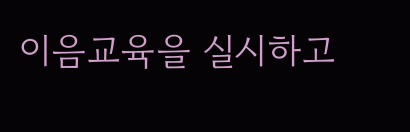이음교육을 실시하고